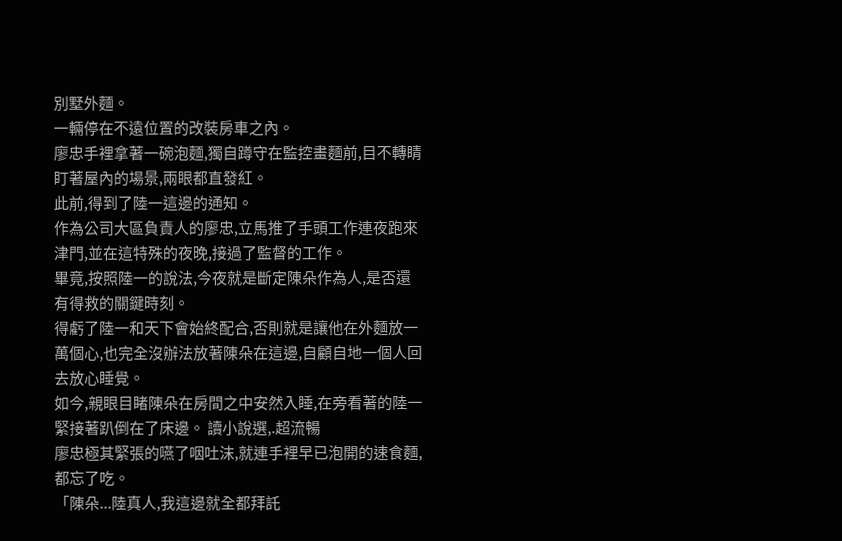別墅外麵。
一輛停在不遠位置的改裝房車之內。
廖忠手裡拿著一碗泡麵,獨自蹲守在監控畫麵前,目不轉睛盯著屋內的場景,兩眼都直發紅。
此前,得到了陸一這邊的通知。
作為公司大區負責人的廖忠,立馬推了手頭工作連夜跑來津門,並在這特殊的夜晚,接過了監督的工作。
畢竟,按照陸一的說法,今夜就是斷定陳朵作為人,是否還有得救的關鍵時刻。
得虧了陸一和天下會始終配合,否則就是讓他在外麵放一萬個心,也完全沒辦法放著陳朵在這邊,自顧自地一個人回去放心睡覺。
如今,親眼目睹陳朵在房間之中安然入睡,在旁看著的陸一緊接著趴倒在了床邊。 讀小說選,.超流暢
廖忠極其緊張的嚥了咽吐沫,就連手裡早已泡開的速食麵,都忘了吃。
「陳朵...陸真人,我這邊就全都拜託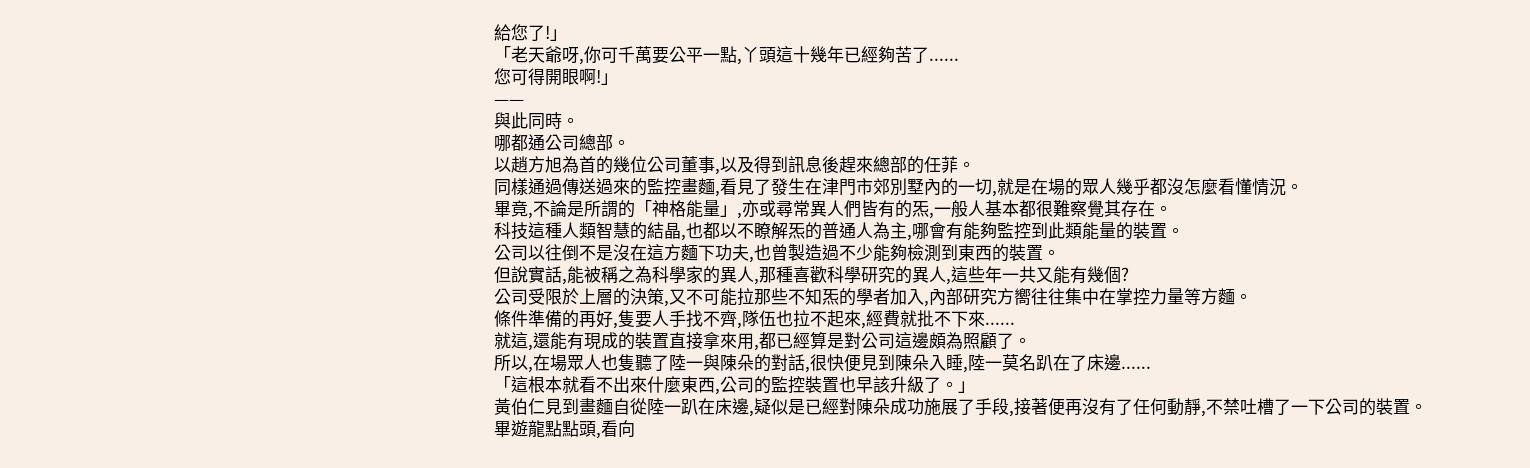給您了!」
「老天爺呀,你可千萬要公平一點,丫頭這十幾年已經夠苦了......
您可得開眼啊!」
——
與此同時。
哪都通公司總部。
以趙方旭為首的幾位公司董事,以及得到訊息後趕來總部的任菲。
同樣通過傳送過來的監控畫麵,看見了發生在津門市郊別墅內的一切,就是在場的眾人幾乎都沒怎麼看懂情況。
畢竟,不論是所謂的「神格能量」,亦或尋常異人們皆有的炁,一般人基本都很難察覺其存在。
科技這種人類智慧的結晶,也都以不瞭解炁的普通人為主,哪會有能夠監控到此類能量的裝置。
公司以往倒不是沒在這方麵下功夫,也曾製造過不少能夠檢測到東西的裝置。
但說實話,能被稱之為科學家的異人,那種喜歡科學研究的異人,這些年一共又能有幾個?
公司受限於上層的決策,又不可能拉那些不知炁的學者加入,內部研究方嚮往往集中在掌控力量等方麵。
條件準備的再好,隻要人手找不齊,隊伍也拉不起來,經費就批不下來......
就這,還能有現成的裝置直接拿來用,都已經算是對公司這邊頗為照顧了。
所以,在場眾人也隻聽了陸一與陳朵的對話,很快便見到陳朵入睡,陸一莫名趴在了床邊......
「這根本就看不出來什麼東西,公司的監控裝置也早該升級了。」
黃伯仁見到畫麵自從陸一趴在床邊,疑似是已經對陳朵成功施展了手段,接著便再沒有了任何動靜,不禁吐槽了一下公司的裝置。
畢遊龍點點頭,看向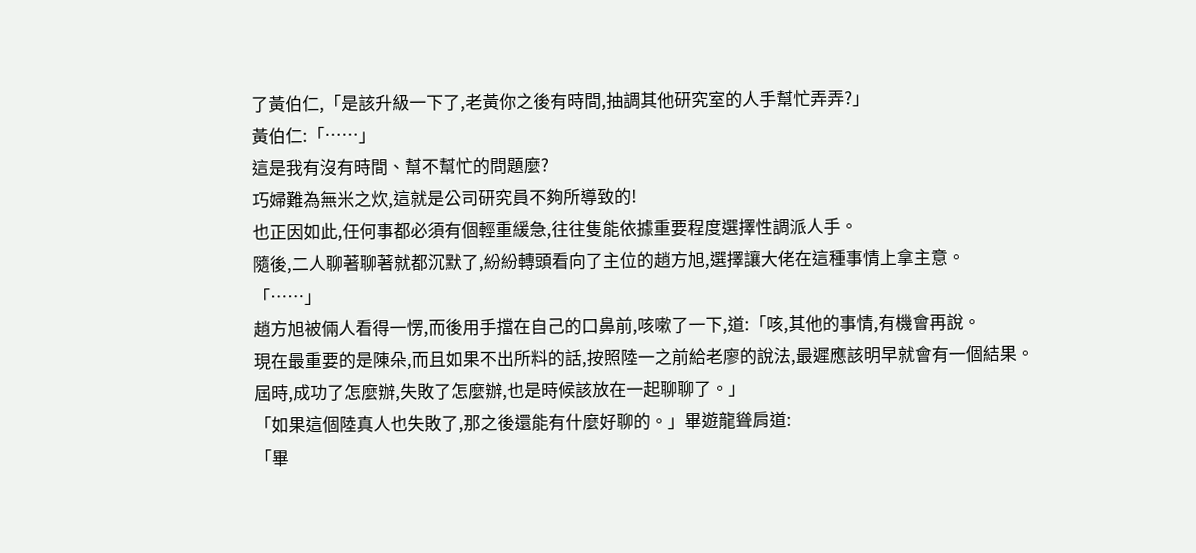了黃伯仁,「是該升級一下了,老黃你之後有時間,抽調其他研究室的人手幫忙弄弄?」
黃伯仁:「……」
這是我有沒有時間、幫不幫忙的問題麼?
巧婦難為無米之炊,這就是公司研究員不夠所導致的!
也正因如此,任何事都必須有個輕重緩急,往往隻能依據重要程度選擇性調派人手。
隨後,二人聊著聊著就都沉默了,紛紛轉頭看向了主位的趙方旭,選擇讓大佬在這種事情上拿主意。
「……」
趙方旭被倆人看得一愣,而後用手擋在自己的口鼻前,咳嗽了一下,道:「咳,其他的事情,有機會再說。
現在最重要的是陳朵,而且如果不出所料的話,按照陸一之前給老廖的說法,最遲應該明早就會有一個結果。
屆時,成功了怎麼辦,失敗了怎麼辦,也是時候該放在一起聊聊了。」
「如果這個陸真人也失敗了,那之後還能有什麼好聊的。」畢遊龍聳肩道:
「畢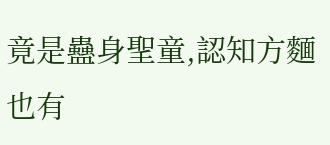竟是蠱身聖童,認知方麵也有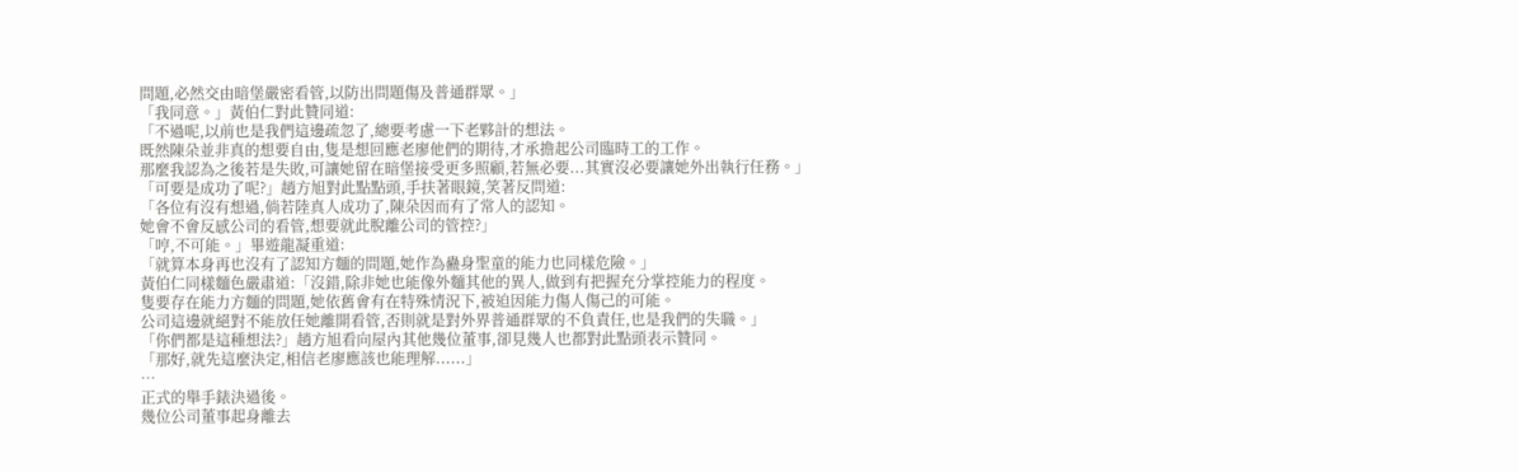問題,必然交由暗堡嚴密看管,以防出問題傷及普通群眾。」
「我同意。」黃伯仁對此贊同道:
「不過呢,以前也是我們這邊疏忽了,總要考慮一下老夥計的想法。
既然陳朵並非真的想要自由,隻是想回應老廖他們的期待,才承擔起公司臨時工的工作。
那麼我認為之後若是失敗,可讓她留在暗堡接受更多照顧,若無必要...其實沒必要讓她外出執行任務。」
「可要是成功了呢?」趙方旭對此點點頭,手扶著眼鏡,笑著反問道:
「各位有沒有想過,倘若陸真人成功了,陳朵因而有了常人的認知。
她會不會反感公司的看管,想要就此脫離公司的管控?」
「哼,不可能。」畢遊龍凝重道:
「就算本身再也沒有了認知方麵的問題,她作為蠱身聖童的能力也同樣危險。」
黃伯仁同樣麵色嚴肅道:「沒錯,除非她也能像外麵其他的異人,做到有把握充分掌控能力的程度。
隻要存在能力方麵的問題,她依舊會有在特殊情況下,被迫因能力傷人傷己的可能。
公司這邊就絕對不能放任她離開看管,否則就是對外界普通群眾的不負責任,也是我們的失職。」
「你們都是這種想法?」趙方旭看向屋內其他幾位董事,卻見幾人也都對此點頭表示贊同。
「那好,就先這麼決定,相信老廖應該也能理解......」
…
正式的舉手錶決過後。
幾位公司董事起身離去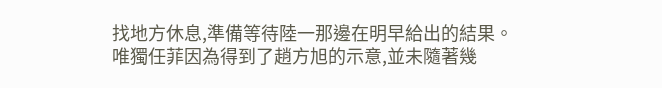找地方休息,準備等待陸一那邊在明早給出的結果。
唯獨任菲因為得到了趙方旭的示意,並未隨著幾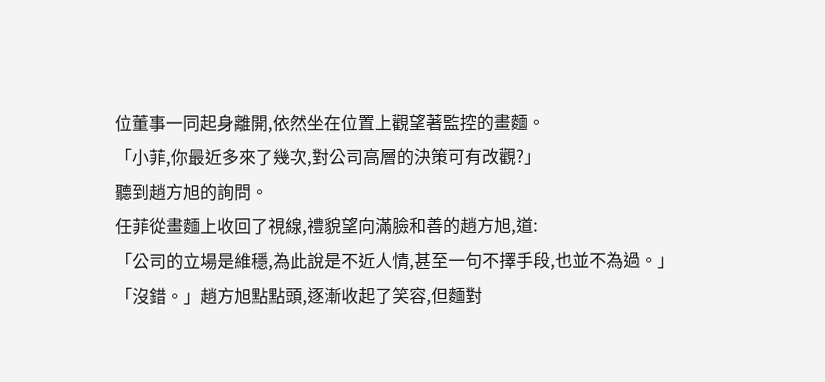位董事一同起身離開,依然坐在位置上觀望著監控的畫麵。
「小菲,你最近多來了幾次,對公司高層的決策可有改觀?」
聽到趙方旭的詢問。
任菲從畫麵上收回了視線,禮貌望向滿臉和善的趙方旭,道:
「公司的立場是維穩,為此說是不近人情,甚至一句不擇手段,也並不為過。」
「沒錯。」趙方旭點點頭,逐漸收起了笑容,但麵對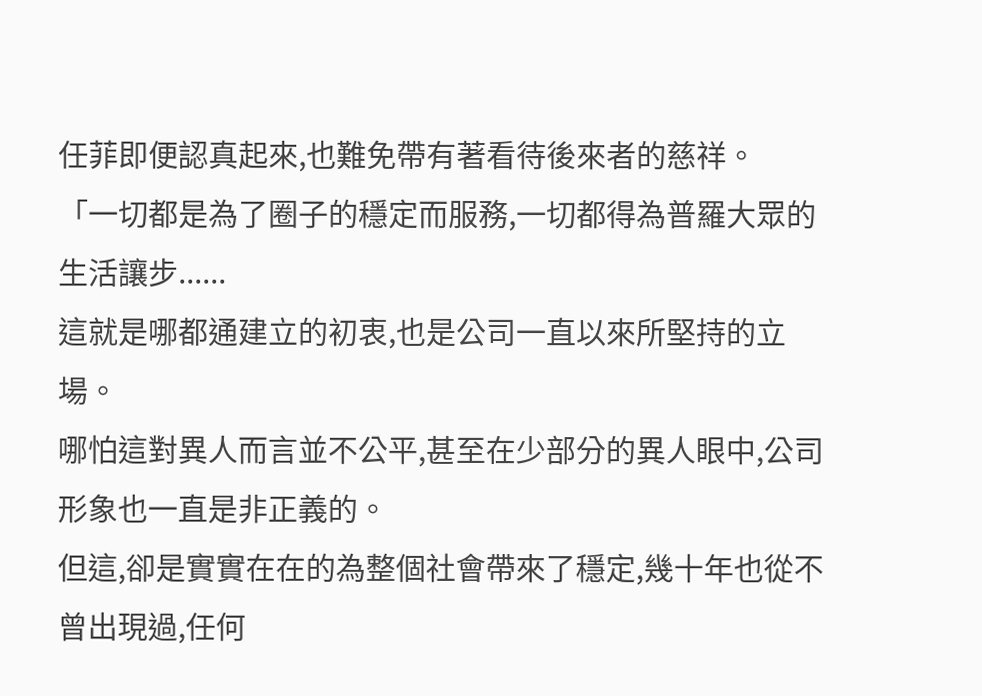任菲即便認真起來,也難免帶有著看待後來者的慈祥。
「一切都是為了圈子的穩定而服務,一切都得為普羅大眾的生活讓步......
這就是哪都通建立的初衷,也是公司一直以來所堅持的立場。
哪怕這對異人而言並不公平,甚至在少部分的異人眼中,公司形象也一直是非正義的。
但這,卻是實實在在的為整個社會帶來了穩定,幾十年也從不曾出現過,任何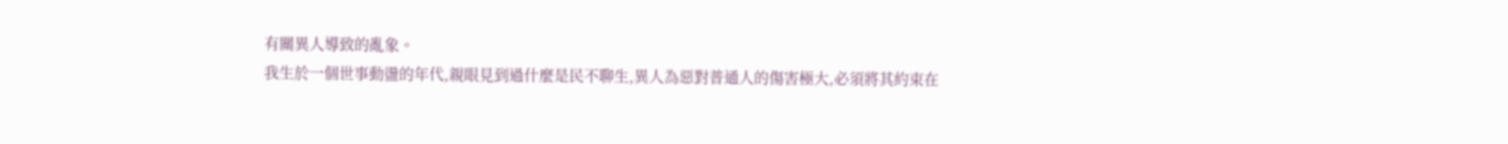有關異人導致的亂象。
我生於一個世事動盪的年代,親眼見到過什麼是民不聊生,異人為惡對普通人的傷害極大,必須將其約束在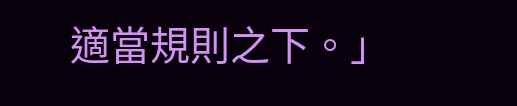適當規則之下。」